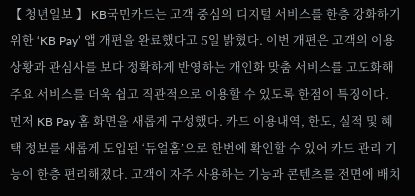【 청년일보 】 KB국민카드는 고객 중심의 디지털 서비스를 한층 강화하기 위한 ‘KB Pay’ 앱 개편을 완료했다고 5일 밝혔다. 이번 개편은 고객의 이용 상황과 관심사를 보다 정확하게 반영하는 개인화 맞춤 서비스를 고도화해 주요 서비스를 더욱 쉽고 직관적으로 이용할 수 있도록 한점이 특징이다. 먼저 KB Pay 홈 화면을 새롭게 구성했다. 카드 이용내역, 한도, 실적 및 혜택 정보를 새롭게 도입된 ‘듀얼홈’으로 한번에 확인할 수 있어 카드 관리 기능이 한층 편리해졌다. 고객이 자주 사용하는 기능과 콘텐츠를 전면에 배치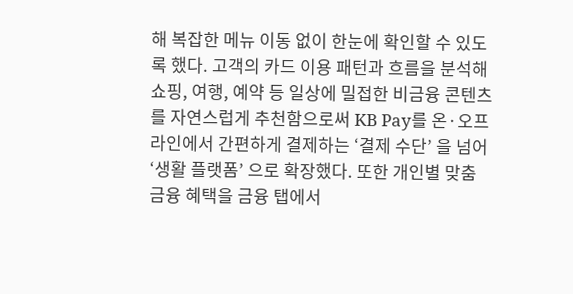해 복잡한 메뉴 이동 없이 한눈에 확인할 수 있도록 했다. 고객의 카드 이용 패턴과 흐름을 분석해 쇼핑, 여행, 예약 등 일상에 밀접한 비금융 콘텐츠를 자연스럽게 추천함으로써 KB Pay를 온·오프라인에서 간편하게 결제하는 ‘결제 수단’ 을 넘어 ‘생활 플랫폼’ 으로 확장했다. 또한 개인별 맞춤 금융 혜택을 금융 탭에서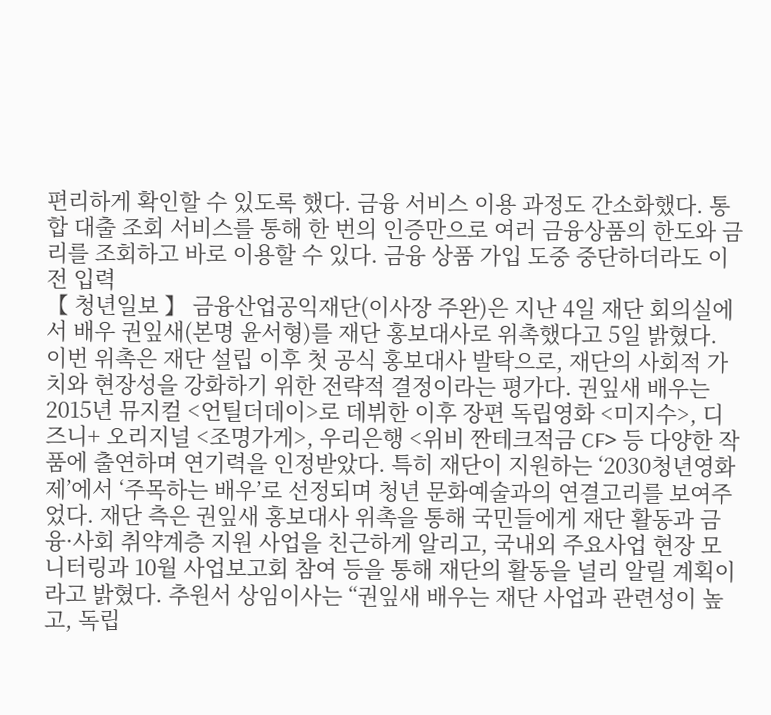편리하게 확인할 수 있도록 했다. 금융 서비스 이용 과정도 간소화했다. 통합 대출 조회 서비스를 통해 한 번의 인증만으로 여러 금융상품의 한도와 금리를 조회하고 바로 이용할 수 있다. 금융 상품 가입 도중 중단하더라도 이전 입력
【 청년일보 】 금융산업공익재단(이사장 주완)은 지난 4일 재단 회의실에서 배우 권잎새(본명 윤서형)를 재단 홍보대사로 위촉했다고 5일 밝혔다. 이번 위촉은 재단 설립 이후 첫 공식 홍보대사 발탁으로, 재단의 사회적 가치와 현장성을 강화하기 위한 전략적 결정이라는 평가다. 권잎새 배우는 2015년 뮤지컬 <언틸더데이>로 데뷔한 이후 장편 독립영화 <미지수>, 디즈니+ 오리지널 <조명가게>, 우리은행 <위비 짠테크적금 CF> 등 다양한 작품에 출연하며 연기력을 인정받았다. 특히 재단이 지원하는 ‘2030청년영화제’에서 ‘주목하는 배우’로 선정되며 청년 문화예술과의 연결고리를 보여주었다. 재단 측은 권잎새 홍보대사 위촉을 통해 국민들에게 재단 활동과 금융·사회 취약계층 지원 사업을 친근하게 알리고, 국내외 주요사업 현장 모니터링과 10월 사업보고회 참여 등을 통해 재단의 활동을 널리 알릴 계획이라고 밝혔다. 추원서 상임이사는 “권잎새 배우는 재단 사업과 관련성이 높고, 독립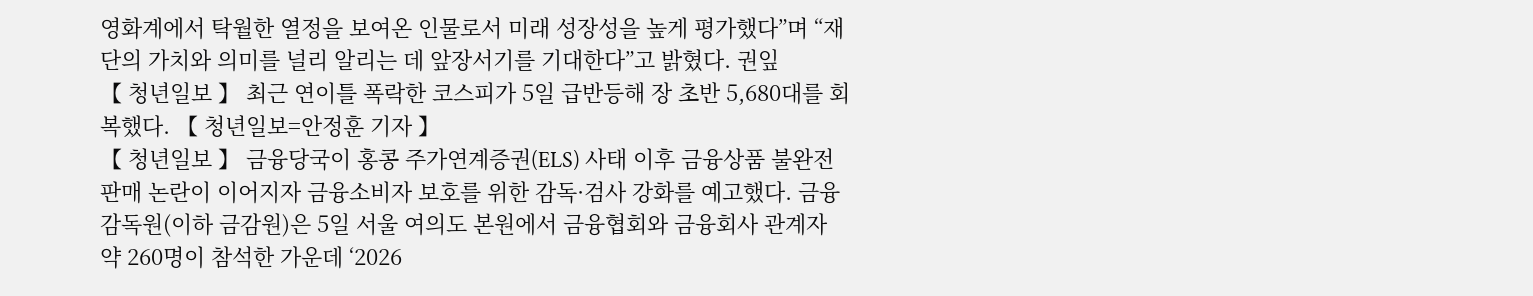영화계에서 탁월한 열정을 보여온 인물로서 미래 성장성을 높게 평가했다”며 “재단의 가치와 의미를 널리 알리는 데 앞장서기를 기대한다”고 밝혔다. 권잎
【 청년일보 】 최근 연이틀 폭락한 코스피가 5일 급반등해 장 초반 5,680대를 회복했다. 【 청년일보=안정훈 기자 】
【 청년일보 】 금융당국이 홍콩 주가연계증권(ELS) 사태 이후 금융상품 불완전판매 논란이 이어지자 금융소비자 보호를 위한 감독·검사 강화를 예고했다. 금융감독원(이하 금감원)은 5일 서울 여의도 본원에서 금융협회와 금융회사 관계자 약 260명이 참석한 가운데 ‘2026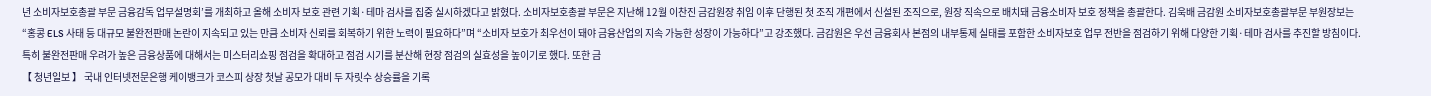년 소비자보호총괄 부문 금융감독 업무설명회’를 개최하고 올해 소비자 보호 관련 기획·테마 검사를 집중 실시하겠다고 밝혔다. 소비자보호총괄 부문은 지난해 12월 이찬진 금감원장 취임 이후 단행된 첫 조직 개편에서 신설된 조직으로, 원장 직속으로 배치돼 금융소비자 보호 정책을 총괄한다. 김욱배 금감원 소비자보호총괄부문 부원장보는 “홍콩 ELS 사태 등 대규모 불완전판매 논란이 지속되고 있는 만큼 소비자 신뢰를 회복하기 위한 노력이 필요하다”며 “소비자 보호가 최우선이 돼야 금융산업의 지속 가능한 성장이 가능하다”고 강조했다. 금감원은 우선 금융회사 본점의 내부통제 실태를 포함한 소비자보호 업무 전반을 점검하기 위해 다양한 기획·테마 검사를 추진할 방침이다. 특히 불완전판매 우려가 높은 금융상품에 대해서는 미스터리쇼핑 점검을 확대하고 점검 시기를 분산해 현장 점검의 실효성을 높이기로 했다. 또한 금
【 청년일보 】 국내 인터넷전문은행 케이뱅크가 코스피 상장 첫날 공모가 대비 두 자릿수 상승률을 기록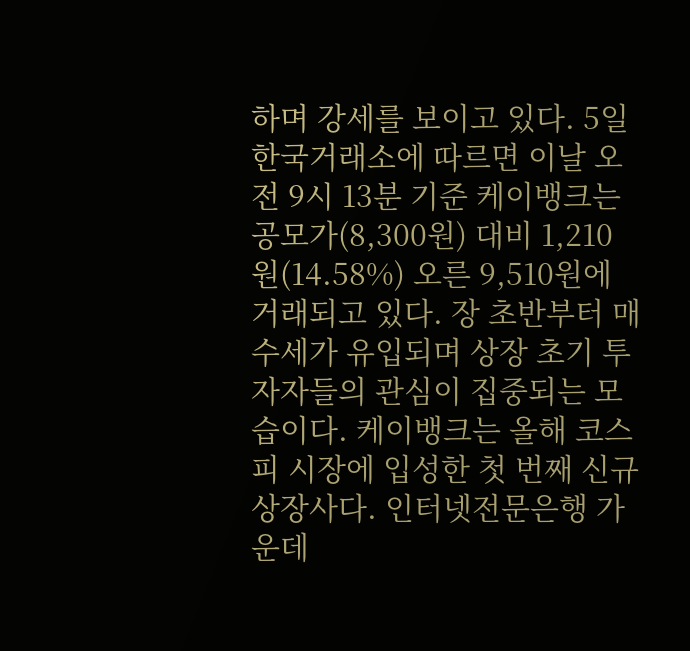하며 강세를 보이고 있다. 5일 한국거래소에 따르면 이날 오전 9시 13분 기준 케이뱅크는 공모가(8,300원) 대비 1,210원(14.58%) 오른 9,510원에 거래되고 있다. 장 초반부터 매수세가 유입되며 상장 초기 투자자들의 관심이 집중되는 모습이다. 케이뱅크는 올해 코스피 시장에 입성한 첫 번째 신규 상장사다. 인터넷전문은행 가운데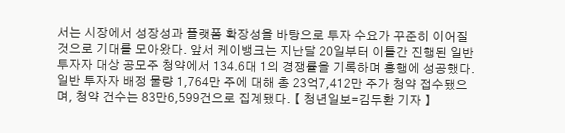서는 시장에서 성장성과 플랫폼 확장성을 바탕으로 투자 수요가 꾸준히 이어질 것으로 기대를 모아왔다. 앞서 케이뱅크는 지난달 20일부터 이틀간 진행된 일반 투자자 대상 공모주 청약에서 134.6대 1의 경쟁률을 기록하며 흥행에 성공했다. 일반 투자자 배정 물량 1,764만 주에 대해 총 23억7,412만 주가 청약 접수됐으며, 청약 건수는 83만6,599건으로 집계됐다. 【 청년일보=김두환 기자 】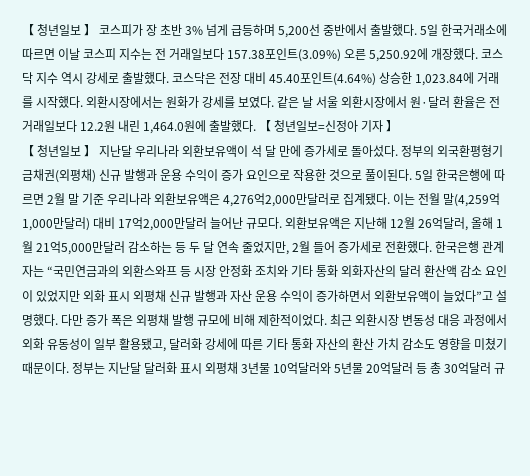【 청년일보 】 코스피가 장 초반 3% 넘게 급등하며 5,200선 중반에서 출발했다. 5일 한국거래소에 따르면 이날 코스피 지수는 전 거래일보다 157.38포인트(3.09%) 오른 5,250.92에 개장했다. 코스닥 지수 역시 강세로 출발했다. 코스닥은 전장 대비 45.40포인트(4.64%) 상승한 1,023.84에 거래를 시작했다. 외환시장에서는 원화가 강세를 보였다. 같은 날 서울 외환시장에서 원·달러 환율은 전 거래일보다 12.2원 내린 1,464.0원에 출발했다. 【 청년일보=신정아 기자 】
【 청년일보 】 지난달 우리나라 외환보유액이 석 달 만에 증가세로 돌아섰다. 정부의 외국환평형기금채권(외평채) 신규 발행과 운용 수익이 증가 요인으로 작용한 것으로 풀이된다. 5일 한국은행에 따르면 2월 말 기준 우리나라 외환보유액은 4,276억2,000만달러로 집계됐다. 이는 전월 말(4,259억1,000만달러) 대비 17억2,000만달러 늘어난 규모다. 외환보유액은 지난해 12월 26억달러, 올해 1월 21억5,000만달러 감소하는 등 두 달 연속 줄었지만, 2월 들어 증가세로 전환했다. 한국은행 관계자는 “국민연금과의 외환스와프 등 시장 안정화 조치와 기타 통화 외화자산의 달러 환산액 감소 요인이 있었지만 외화 표시 외평채 신규 발행과 자산 운용 수익이 증가하면서 외환보유액이 늘었다”고 설명했다. 다만 증가 폭은 외평채 발행 규모에 비해 제한적이었다. 최근 외환시장 변동성 대응 과정에서 외화 유동성이 일부 활용됐고, 달러화 강세에 따른 기타 통화 자산의 환산 가치 감소도 영향을 미쳤기 때문이다. 정부는 지난달 달러화 표시 외평채 3년물 10억달러와 5년물 20억달러 등 총 30억달러 규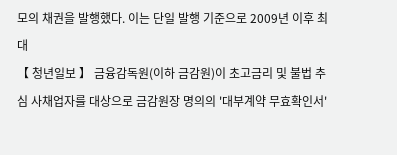모의 채권을 발행했다. 이는 단일 발행 기준으로 2009년 이후 최대
【 청년일보 】 금융감독원(이하 금감원)이 초고금리 및 불법 추심 사채업자를 대상으로 금감원장 명의의 '대부계약 무효확인서'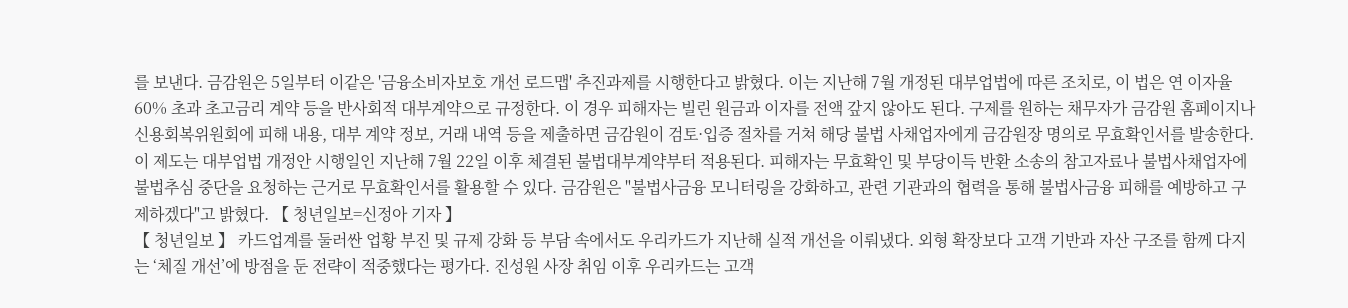를 보낸다. 금감원은 5일부터 이같은 '금융소비자보호 개선 로드맵' 추진과제를 시행한다고 밝혔다. 이는 지난해 7월 개정된 대부업법에 따른 조치로, 이 법은 연 이자율 60% 초과 초고금리 계약 등을 반사회적 대부계약으로 규정한다. 이 경우 피해자는 빌린 원금과 이자를 전액 갚지 않아도 된다. 구제를 원하는 채무자가 금감원 홈페이지나 신용회복위원회에 피해 내용, 대부 계약 정보, 거래 내역 등을 제출하면 금감원이 검토·입증 절차를 거쳐 해당 불법 사채업자에게 금감원장 명의로 무효확인서를 발송한다. 이 제도는 대부업법 개정안 시행일인 지난해 7월 22일 이후 체결된 불법대부계약부터 적용된다. 피해자는 무효확인 및 부당이득 반환 소송의 참고자료나 불법사채업자에 불법추심 중단을 요청하는 근거로 무효확인서를 활용할 수 있다. 금감원은 "불법사금융 모니터링을 강화하고, 관련 기관과의 협력을 통해 불법사금융 피해를 예방하고 구제하겠다"고 밝혔다. 【 청년일보=신정아 기자 】
【 청년일보 】 카드업계를 둘러싼 업황 부진 및 규제 강화 등 부담 속에서도 우리카드가 지난해 실적 개선을 이뤄냈다. 외형 확장보다 고객 기반과 자산 구조를 함께 다지는 ‘체질 개선’에 방점을 둔 전략이 적중했다는 평가다. 진성원 사장 취임 이후 우리카드는 고객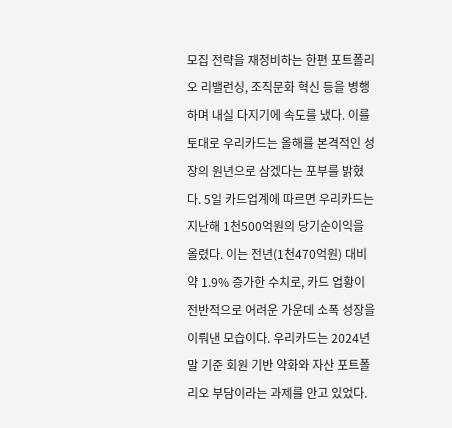모집 전략을 재정비하는 한편 포트폴리오 리밸런싱, 조직문화 혁신 등을 병행하며 내실 다지기에 속도를 냈다. 이를 토대로 우리카드는 올해를 본격적인 성장의 원년으로 삼겠다는 포부를 밝혔다. 5일 카드업계에 따르면 우리카드는 지난해 1천500억원의 당기순이익을 올렸다. 이는 전년(1천470억원) 대비 약 1.9% 증가한 수치로, 카드 업황이 전반적으로 어려운 가운데 소폭 성장을 이뤄낸 모습이다. 우리카드는 2024년 말 기준 회원 기반 약화와 자산 포트폴리오 부담이라는 과제를 안고 있었다.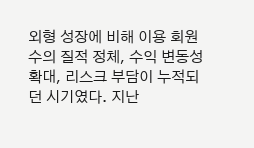외형 성장에 비해 이용 회원수의 질적 정체, 수익 변동성 확대, 리스크 부담이 누적되던 시기였다. 지난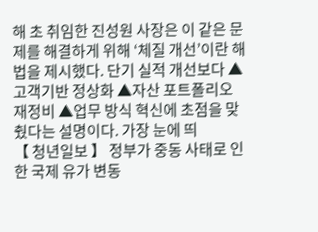해 초 취임한 진성원 사장은 이 같은 문제를 해결하게 위해 ‘체질 개선’이란 해법을 제시했다. 단기 실적 개선보다 ▲고객기반 정상화 ▲자산 포트폴리오 재정비 ▲업무 방식 혁신에 초점을 맞췄다는 설명이다. 가장 눈에 띄
【 청년일보 】 정부가 중동 사태로 인한 국제 유가 변동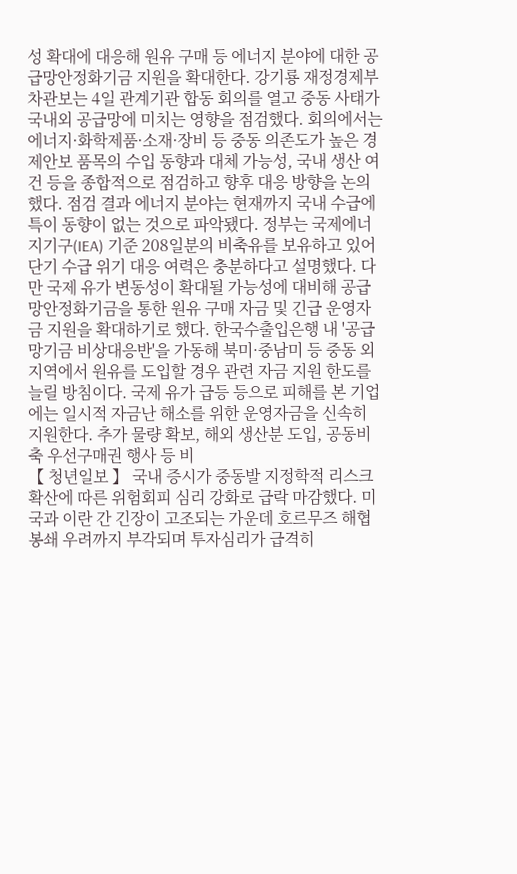성 확대에 대응해 원유 구매 등 에너지 분야에 대한 공급망안정화기금 지원을 확대한다. 강기룡 재정경제부 차관보는 4일 관계기관 합동 회의를 열고 중동 사태가 국내외 공급망에 미치는 영향을 점검했다. 회의에서는 에너지·화학제품·소재·장비 등 중동 의존도가 높은 경제안보 품목의 수입 동향과 대체 가능성, 국내 생산 여건 등을 종합적으로 점검하고 향후 대응 방향을 논의했다. 점검 결과 에너지 분야는 현재까지 국내 수급에 특이 동향이 없는 것으로 파악됐다. 정부는 국제에너지기구(IEA) 기준 208일분의 비축유를 보유하고 있어 단기 수급 위기 대응 여력은 충분하다고 설명했다. 다만 국제 유가 변동성이 확대될 가능성에 대비해 공급망안정화기금을 통한 원유 구매 자금 및 긴급 운영자금 지원을 확대하기로 했다. 한국수출입은행 내 '공급망기금 비상대응반'을 가동해 북미·중남미 등 중동 외 지역에서 원유를 도입할 경우 관련 자금 지원 한도를 늘릴 방침이다. 국제 유가 급등 등으로 피해를 본 기업에는 일시적 자금난 해소를 위한 운영자금을 신속히 지원한다. 추가 물량 확보, 해외 생산분 도입, 공동비축 우선구매권 행사 등 비
【 청년일보 】 국내 증시가 중동발 지정학적 리스크 확산에 따른 위험회피 심리 강화로 급락 마감했다. 미국과 이란 간 긴장이 고조되는 가운데 호르무즈 해협 봉쇄 우려까지 부각되며 투자심리가 급격히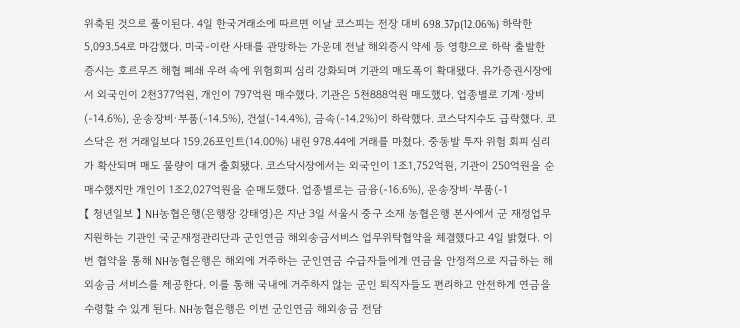위축된 것으로 풀이된다. 4일 한국거래소에 따르면 이날 코스피는 전장 대비 698.37p(12.06%) 하락한 5,093.54로 마감했다. 미국-이란 사태를 관망하는 가운데 전날 해외증시 약세 등 영향으로 하락 출발한 증시는 호르무즈 해협 폐쇄 우려 속에 위험회피 심리 강화되며 기관의 매도폭이 확대됐다. 유가증권시장에서 외국인이 2천377억원, 개인이 797억원 매수했다. 기관은 5천888억원 매도했다. 업종별로 기계·장비(-14.6%), 운송장비·부품(-14.5%), 건설(-14.4%), 금속(-14.2%)이 하락했다. 코스닥지수도 급락했다. 코스닥은 전 거래일보다 159.26포인트(14.00%) 내린 978.44에 거래를 마쳤다. 중동발 투자 위험 회피 심리가 확산되며 매도 물량이 대거 출회됐다. 코스닥시장에서는 외국인이 1조1,752억원, 기관이 250억원을 순매수했지만 개인이 1조2,027억원을 순매도했다. 업종별로는 금융(-16.6%), 운송장비·부품(-1
【 청년일보 】 NH농협은행(은행장 강태영)은 지난 3일 서울시 중구 소재 농협은행 본사에서 군 재정업무 지원하는 기관인 국군재정관리단과 군인연금 해외송금서비스 업무위탁협약을 체결했다고 4일 밝혔다. 이번 협약을 통해 NH농협은행은 해외에 거주하는 군인연금 수급자들에게 연금을 안정적으로 지급하는 해외송금 서비스를 제공한다. 이를 통해 국내에 거주하지 않는 군인 퇴직자들도 편리하고 안전하게 연금을 수령할 수 있게 된다. NH농협은행은 이번 군인연금 해외송금 전담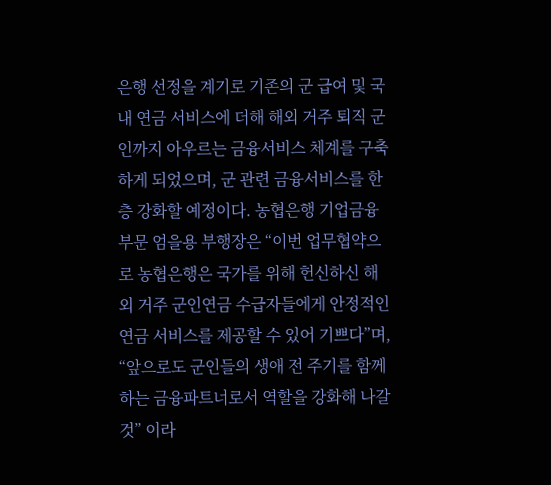은행 선정을 계기로 기존의 군 급여 및 국내 연금 서비스에 더해 해외 거주 퇴직 군인까지 아우르는 금융서비스 체계를 구축하게 되었으며, 군 관련 금융서비스를 한층 강화할 예정이다. 농협은행 기업금융부문 엄을용 부행장은 “이번 업무협약으로 농협은행은 국가를 위해 헌신하신 해외 거주 군인연금 수급자들에게 안정적인 연금 서비스를 제공할 수 있어 기쁘다”며, “앞으로도 군인들의 생애 전 주기를 함께하는 금융파트너로서 역할을 강화해 나갈것” 이라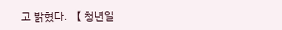고 밝혔다. 【 청년일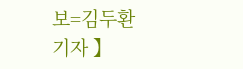보=김두환 기자 】